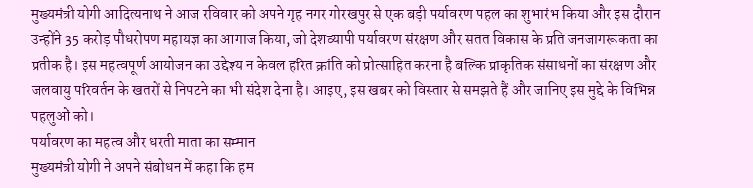मुख्यमंत्री योगी आदित्यनाथ ने आज रविवार को अपने गृह नगर गोरखपुर से एक बड़ी पर्यावरण पहल का शुभारंभ किया और इस दौरान उन्होंने 35 करोड़ पौधरोपण महायज्ञ का आगाज किया, जो देशव्यापी पर्यावरण संरक्षण और सतत विकास के प्रति जनजागरूकता का प्रतीक है। इस महत्वपूर्ण आयोजन का उद्देश्य न केवल हरित क्रांति को प्रोत्साहित करना है बल्कि प्राकृतिक संसाधनों का संरक्षण और जलवायु परिवर्तन के खतरों से निपटने का भी संदेश देना है। आइए, इस खबर को विस्तार से समझते हैं और जानिए इस मुद्दे के विभिन्न पहलुओं को।
पर्यावरण का महत्व और धरती माता का सम्मान
मुख्यमंत्री योगी ने अपने संबोधन में कहा कि हम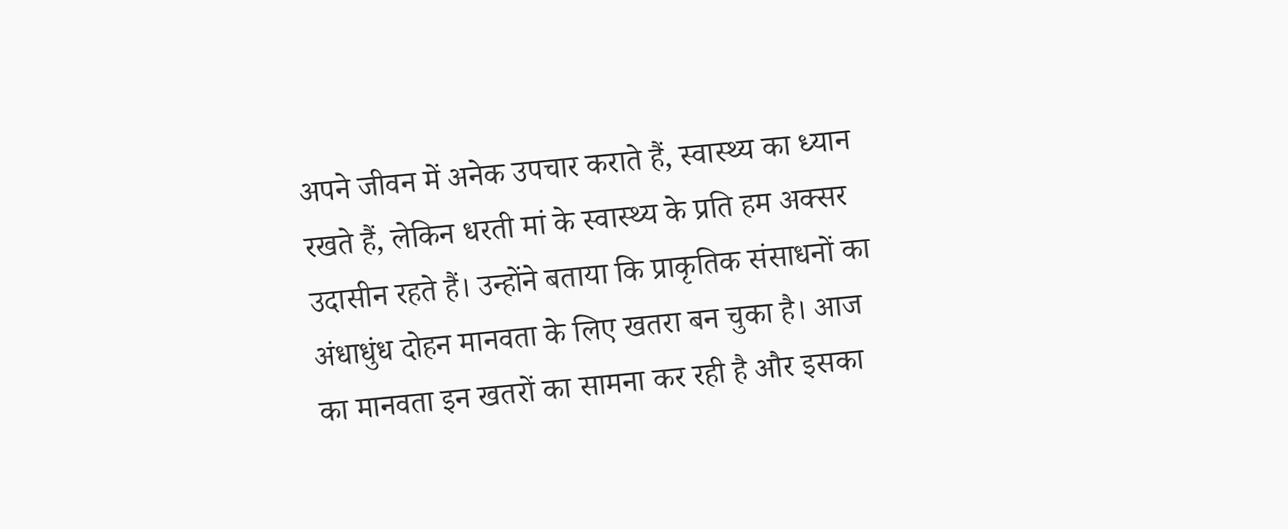अपने जीवन में अनेक उपचार कराते हैं, स्वास्थ्य का ध्यान रखते हैं, लेकिन धरती मां के स्वास्थ्य के प्रति हम अक्सर उदासीन रहते हैं। उन्होंने बताया कि प्राकृतिक संसाधनों का अंधाधुंध दोहन मानवता के लिए खतरा बन चुका है। आज का मानवता इन खतरों का सामना कर रही है और इसका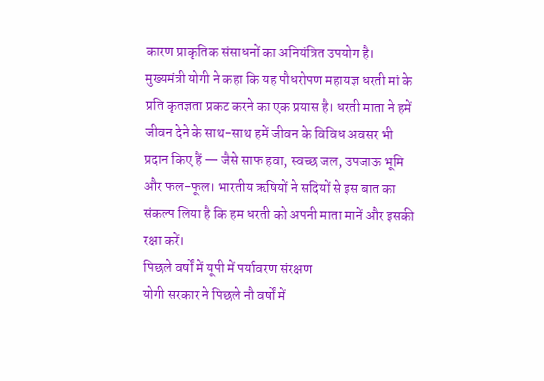कारण प्राकृतिक संसाधनों का अनियंत्रित उपयोग है।
मुख्यमंत्री योगी ने कहा कि यह पौधरोपण महायज्ञ धरती मां के प्रति कृतज्ञता प्रकट करने का एक प्रयास है। धरती माता ने हमें जीवन देने के साथ-साथ हमें जीवन के विविध अवसर भी प्रदान किए हैं — जैसे साफ हवा, स्वच्छ जल, उपजाऊ भूमि और फल-फूल। भारतीय ऋषियों ने सदियों से इस बात का संकल्प लिया है कि हम धरती को अपनी माता मानें और इसकी रक्षा करें।
पिछले वर्षों में यूपी में पर्यावरण संरक्षण
योगी सरकार ने पिछले नौ वर्षों में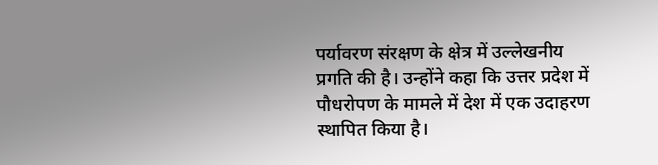पर्यावरण संरक्षण के क्षेत्र में उल्लेखनीय प्रगति की है। उन्होंने कहा कि उत्तर प्रदेश में पौधरोपण के मामले में देश में एक उदाहरण स्थापित किया है।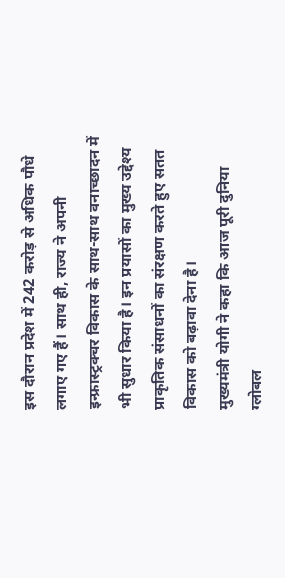इस दौरान प्रदेश में 242 करोड़ से अधिक पौधे लगाए गए हैं। साथ ही, राज्य ने अपनी इन्फ्रास्ट्रक्चर विकास के साथ-साथ वनाच्छादन में भी सुधार किया है। इन प्रयासों का मुख्य उद्देश्य प्राकृतिक संसाधनों का संरक्षण करते हुए सतत विकास को बढ़ावा देना है।
मुख्यमंत्री योगी ने कहा कि आज पूरी दुनिया ग्लोबल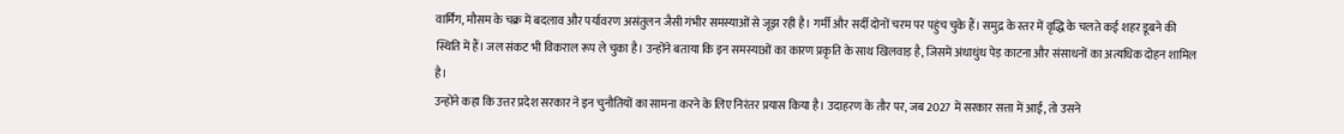वार्मिंग, मौसम के चक्र में बदलाव और पर्यावरण असंतुलन जैसी गंभीर समस्याओं से जूझ रही है। गर्मी और सर्दी दोनों चरम पर पहुंच चुके हैं। समुद्र के स्तर में वृद्धि के चलते कई शहर डूबने की स्थिति में हैं। जल संकट भी विकराल रूप ले चुका है। उन्होंने बताया कि इन समस्याओं का कारण प्रकृति के साथ खिलवाड़ है, जिसमें अंधाधुंध पेड़ काटना और संसाधनों का अत्यधिक दोहन शामिल है।
उन्होंने कहा कि उत्तर प्रदेश सरकार ने इन चुनौतियों का सामना करने के लिए निरंतर प्रयास किया है। उदाहरण के तौर पर, जब 2027 में सरकार सत्ता में आई, तो उसने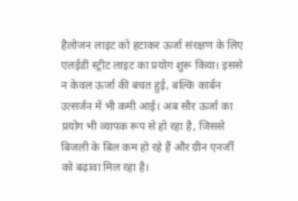हैलोजन लाइट को हटाकर ऊर्जा संरक्षण के लिए एलईडी स्ट्रीट लाइट का प्रयोग शुरू किया। इससे न केवल ऊर्जा की बचत हुई, बल्कि कार्बन उत्सर्जन में भी कमी आई। अब सौर ऊर्जा का प्रयोग भी व्यापक रूप से हो रहा है, जिससे बिजली के बिल कम हो रहे हैं और ग्रीन एनर्जी को बढ़ावा मिल रहा है।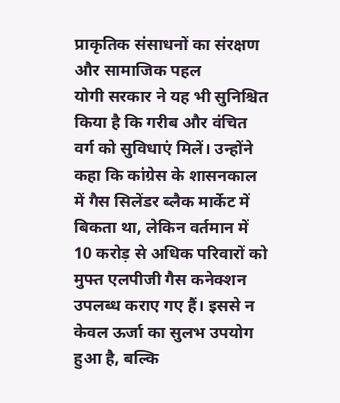प्राकृतिक संसाधनों का संरक्षण और सामाजिक पहल
योगी सरकार ने यह भी सुनिश्चित किया है कि गरीब और वंचित वर्ग को सुविधाएं मिलें। उन्होंने कहा कि कांग्रेस के शासनकाल में गैस सिलेंडर ब्लैक मार्केट में बिकता था, लेकिन वर्तमान में 10 करोड़ से अधिक परिवारों को मुफ्त एलपीजी गैस कनेक्शन उपलब्ध कराए गए हैं। इससे न केवल ऊर्जा का सुलभ उपयोग हुआ है, बल्कि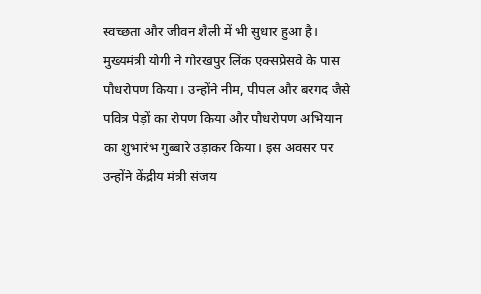स्वच्छता और जीवन शैली में भी सुधार हुआ है।
मुख्यमंत्री योगी ने गोरखपुर लिंक एक्सप्रेसवे के पास पौधरोपण किया। उन्होंने नीम, पीपल और बरगद जैसे पवित्र पेड़ों का रोपण किया और पौधरोपण अभियान का शुभारंभ गुब्बारे उड़ाकर किया। इस अवसर पर उन्होंने केंद्रीय मंत्री संजय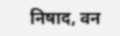निषाद, वन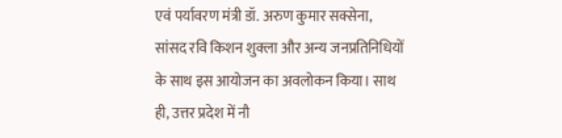एवं पर्यावरण मंत्री डॉ. अरुण कुमार सक्सेना, सांसद रवि किशन शुक्ला और अन्य जनप्रतिनिधियों के साथ इस आयोजन का अवलोकन किया। साथ ही, उत्तर प्रदेश में नौ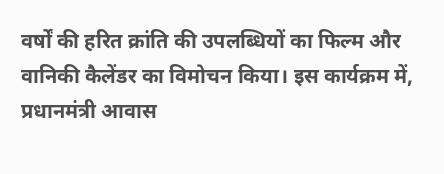वर्षों की हरित क्रांति की उपलब्धियों का फिल्म और वानिकी कैलेंडर का विमोचन किया। इस कार्यक्रम में, प्रधानमंत्री आवास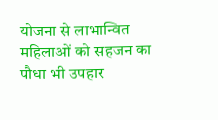योजना से लाभान्वित महिलाओं को सहजन का पौधा भी उपहार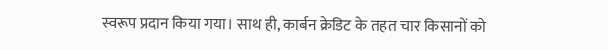स्वरूप प्रदान किया गया। साथ ही, कार्बन क्रेडिट के तहत चार किसानों को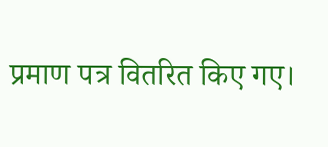प्रमाण पत्र वितरित किए गए।